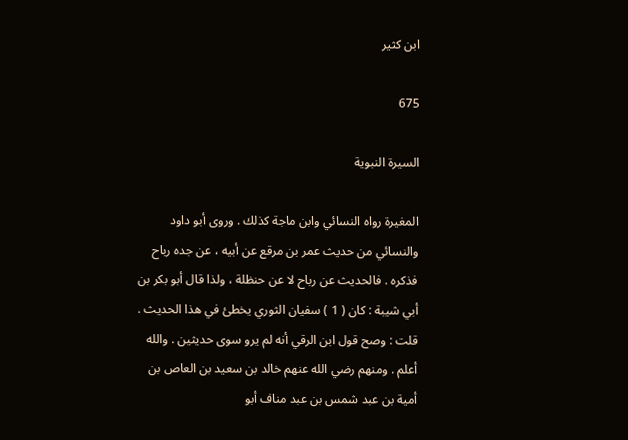ابن كثير

675

السيرة النبوية

المغيرة رواه النسائي وابن ماجة كذلك . وروى أبو داود والنسائي من حديث عمر بن مرقع عن أبيه ، عن جده رباح فذكره . فالحديث عن رباح لا عن حنظلة ، ولذا قال أبو بكر بن أبي شيبة : كان ( 1 ) سفيان الثوري يخطئ في هذا الحديث . قلت : وصح قول ابن الرقي أنه لم يرو سوى حديثين . والله أعلم . ومنهم رضي الله عنهم خالد بن سعيد بن العاص بن أمية بن عبد شمس بن عبد مناف أبو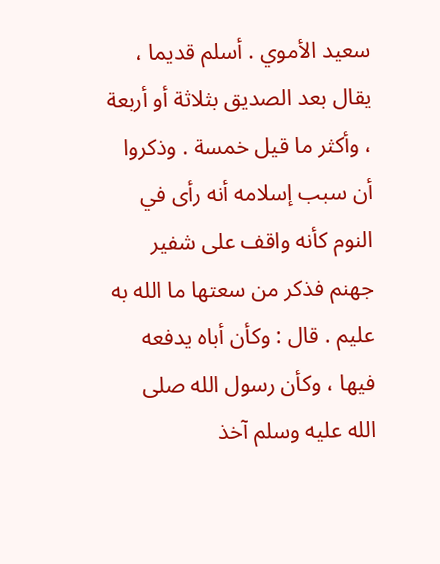سعيد الأموي . أسلم قديما ، يقال بعد الصديق بثلاثة أو أربعة ، وأكثر ما قيل خمسة . وذكروا أن سبب إسلامه أنه رأى في النوم كأنه واقف على شفير جهنم فذكر من سعتها ما الله به عليم . قال : وكأن أباه يدفعه فيها ، وكأن رسول الله صلى الله عليه وسلم آخذ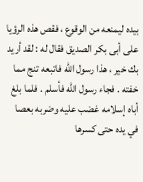بيده ليمنعه من الوقوع ، فقص هذه الرؤيا على أبى بكر الصديق فقال له : لقد أريد بك خير ، هذا رسول الله فاتبعه تنج مما خفته . فجاء رسول الله فأسلم . فلما بلغ أباه إسلامه غضب عليه وضربه بعصا في يده حتى كسرها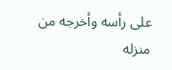على رأسه وأخرجه من منزله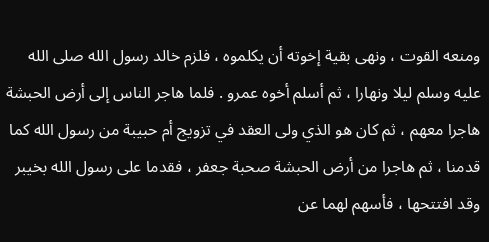ومنعه القوت ، ونهى بقية إخوته أن يكلموه ، فلزم خالد رسول الله صلى الله عليه وسلم ليلا ونهارا ، ثم أسلم أخوه عمرو . فلما هاجر الناس إلى أرض الحبشة هاجرا معهم ، ثم كان هو الذي ولى العقد في تزويج أم حبيبة من رسول الله كما قدمنا ، ثم هاجرا من أرض الحبشة صحبة جعفر ، فقدما على رسول الله بخيبر وقد افتتحها ، فأسهم لهما عن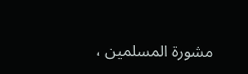مشورة المسلمين ،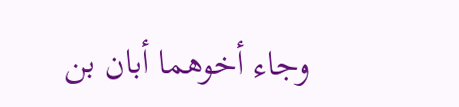وجاء أخوهما أبان بن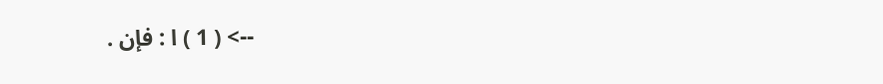--> ( 1 ) ا : فإن .